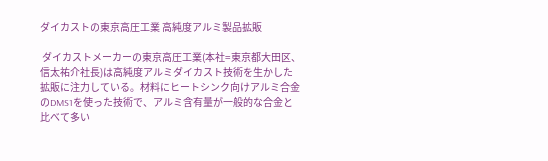ダイカストの東京高圧工業 高純度アルミ製品拡販

 ダイカストメーカーの東京高圧工業(本社=東京都大田区、信太祐介社長)は高純度アルミダイカスト技術を生かした拡販に注力している。材料にヒートシンク向けアルミ合金のDMS1を使った技術で、アルミ含有量が一般的な合金と比べて多い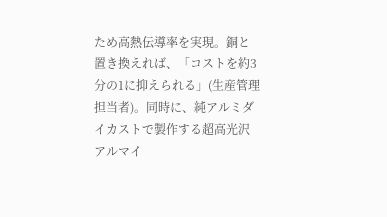ため高熱伝導率を実現。銅と置き換えれば、「コストを約3分の1に抑えられる」(生産管理担当者)。同時に、純アルミダイカストで製作する超高光沢アルマイ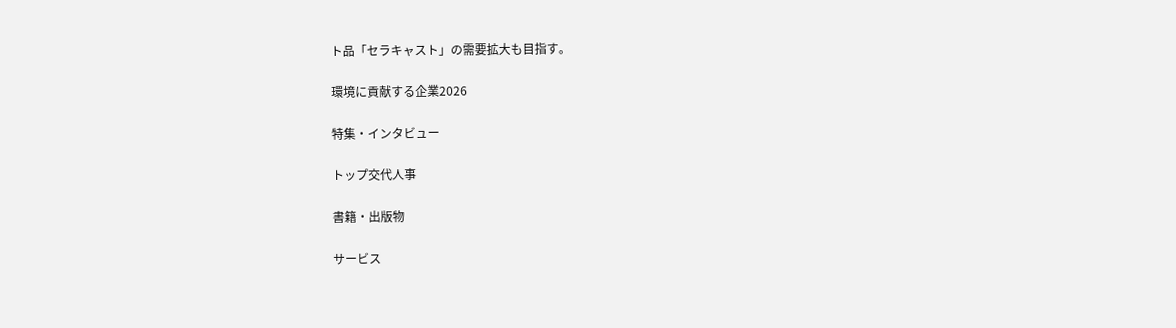ト品「セラキャスト」の需要拡大も目指す。

環境に貢献する企業2026

特集・インタビュー

トップ交代人事

書籍・出版物

サービス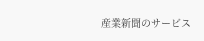産業新聞のサービス